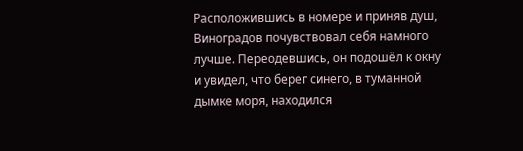Расположившись в номере и приняв душ, Виноградов почувствовал себя намного лучше. Переодевшись, он подошёл к окну и увидел, что берег синего, в туманной дымке моря, находился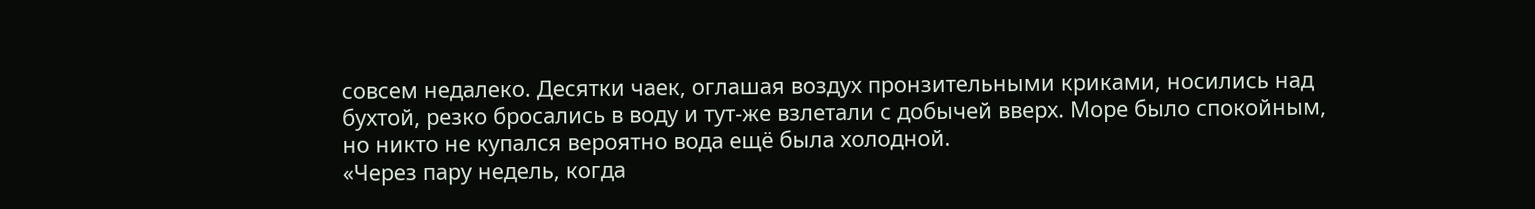совсем недалеко. Десятки чаек, оглашая воздух пронзительными криками, носились над бухтой, резко бросались в воду и тут-же взлетали с добычей вверх. Море было спокойным, но никто не купался вероятно вода ещё была холодной.
«Через пару недель, когда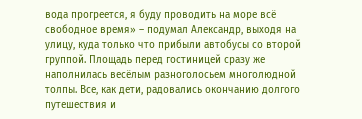вода прогреется, я буду проводить на море всё свободное время» – подумал Александр, выходя на улицу, куда только что прибыли автобусы со второй группой. Площадь перед гостиницей сразу же наполнилась весёлым разноголосьем многолюдной толпы. Все, как дети, радовались окончанию долгого путешествия и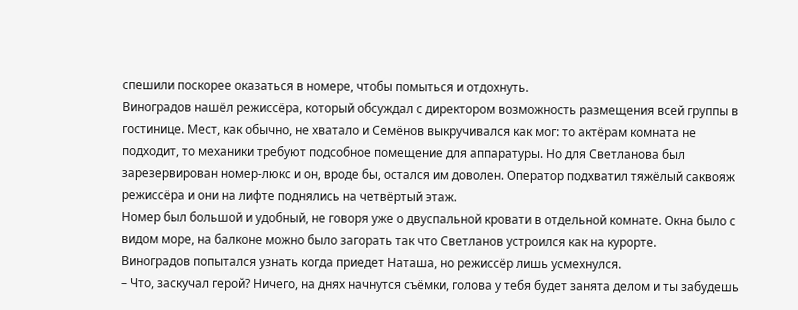спешили поскорее оказаться в номере, чтобы помыться и отдохнуть.
Виноградов нашёл режиссёра, который обсуждал с директором возможность размещения всей группы в гостинице. Мест, как обычно, не хватало и Семёнов выкручивался как мог: то актёрам комната не подходит, то механики требуют подсобное помещение для аппаратуры. Но для Светланова был зарезервирован номер-люкс и он, вроде бы, остался им доволен. Оператор подхватил тяжёлый саквояж режиссёра и они на лифте поднялись на четвёртый этаж.
Номер был большой и удобный, не говоря уже о двуспальной кровати в отдельной комнате. Окна было с видом море, на балконе можно было загорать так что Светланов устроился как на курорте.
Виноградов попытался узнать когда приедет Наташа, но режиссёр лишь усмехнулся.
– Что, заскучал герой? Ничего, на днях начнутся съёмки, голова у тебя будет занята делом и ты забудешь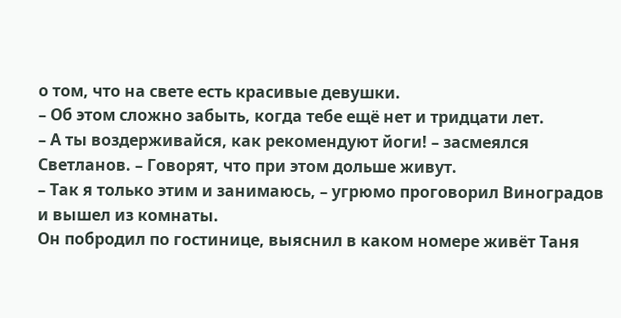о том, что на свете есть красивые девушки.
– Об этом сложно забыть, когда тебе ещё нет и тридцати лет.
– А ты воздерживайся, как рекомендуют йоги! – засмеялся Светланов. – Говорят, что при этом дольше живут.
– Так я только этим и занимаюсь, – угрюмо проговорил Виноградов и вышел из комнаты.
Он побродил по гостинице, выяснил в каком номере живёт Таня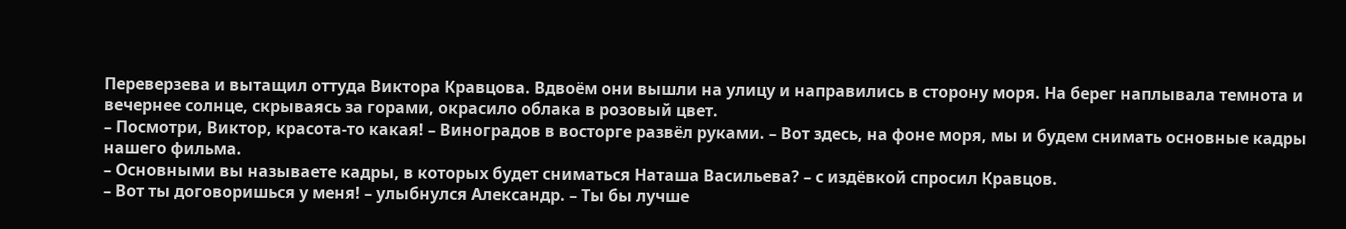Переверзева и вытащил оттуда Виктора Кравцова. Вдвоём они вышли на улицу и направились в сторону моря. На берег наплывала темнота и вечернее солнце, скрываясь за горами, окрасило облака в розовый цвет.
– Посмотри, Виктор, красота-то какая! – Виноградов в восторге развёл руками. – Вот здесь, на фоне моря, мы и будем снимать основные кадры нашего фильма.
– Основными вы называете кадры, в которых будет сниматься Наташа Васильева? – с издёвкой спросил Кравцов.
– Вот ты договоришься у меня! – улыбнулся Александр. – Ты бы лучше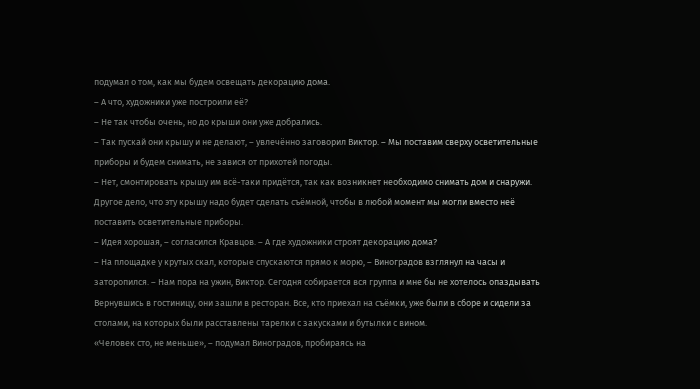подумал о том, как мы будем освещать декорацию дома.
– А что, художники уже построили её?
– Не так чтобы очень, но до крыши они уже добрались.
– Так пускай они крышу и не делают, – увлечённо заговорил Виктор. – Мы поставим сверху осветительные приборы и будем снимать, не завися от прихотей погоды.
– Нет, смонтировать крышу им всё-таки придётся, так как возникнет необходимо снимать дом и снаружи. Другое дело, что эту крышу надо будет сделать съёмной, чтобы в любой момент мы могли вместо неё поставить осветительные приборы.
– Идея хорошая, – согласился Кравцов. – А где художники строят декорацию дома?
– На площадке у крутых скал, которые спускаются прямо к морю, – Виноградов взглянул на часы и заторопился. – Нам пора на ужин, Виктор. Сегодня собирается вся группа и мне бы не хотелось опаздывать Вернувшись в гостиницу, они зашли в ресторан. Все, кто приехал на съёмки, уже были в сборе и сидели за столами, на которых были расставлены тарелки с закусками и бутылки с вином.
«Человек сто, не меньше», – подумал Виноградов, пробираясь на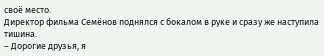своё место.
Директор фильма Семёнов поднялся с бокалом в руке и сразу же наступила тишина.
– Дорогие друзья, я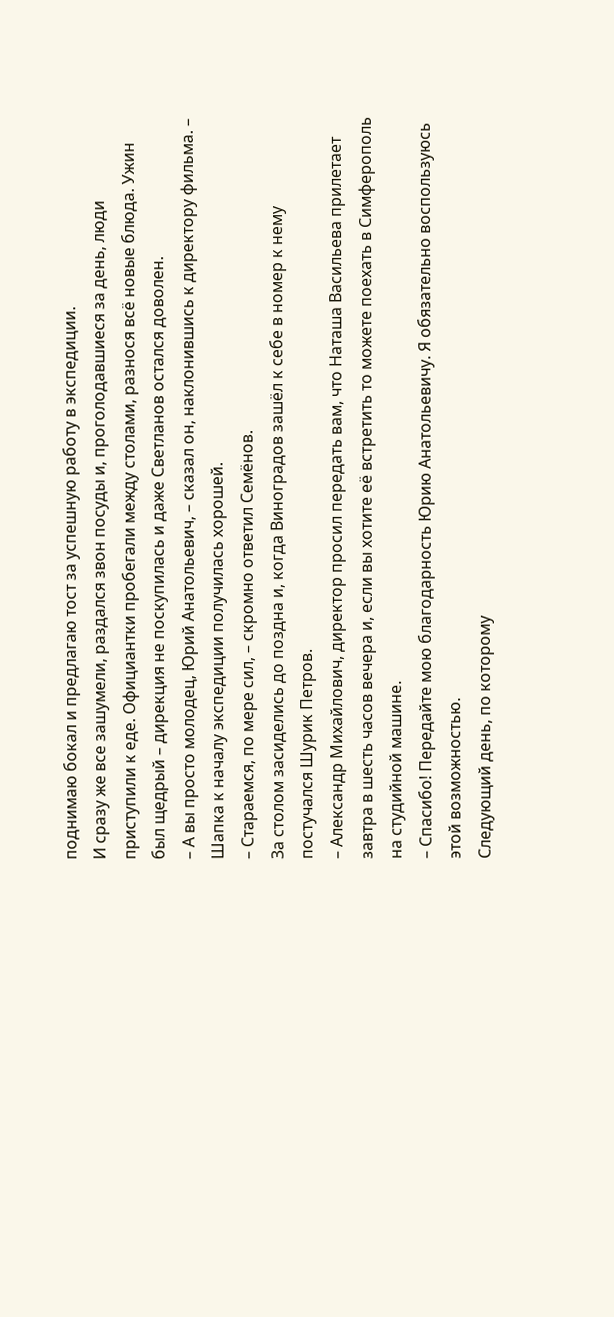поднимаю бокал и предлагаю тост за успешную работу в экспедиции.
И сразу же все зашумели, раздался звон посуды и, проголодавшиеся за день, люди приступили к еде. Официантки пробегали между столами, разнося всё новые блюда. Ужин был щедрый – дирекция не поскупилась и даже Светланов остался доволен.
– А вы просто молодец, Юрий Анатольевич, – сказал он, наклонившись к директору фильма. – Шапка к началу экспедиции получилась хорошей.
– Стараемся, по мере сил, – скромно ответил Семёнов.
За столом засиделись до поздна и, когда Виноградов зашёл к себе в номер к нему постучался Шурик Петров.
– Александр Михайлович, директор просил передать вам, что Наташа Васильева прилетает завтра в шесть часов вечера и, если вы хотите её встретить то можете поехать в Симферополь на студийной машине.
– Спасибо! Передайте мою благодарность Юрию Анатольевичу. Я обязательно воспользуюсь этой возможностью.
Следующий день, по которому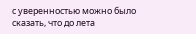с уверенностью можно было сказать, что до лета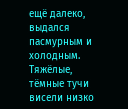ещё далеко, выдался пасмурным и холодным. Тяжёлые, тёмные тучи висели низко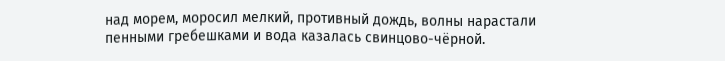над морем, моросил мелкий, противный дождь, волны нарастали пенными гребешками и вода казалась свинцово-чёрной.